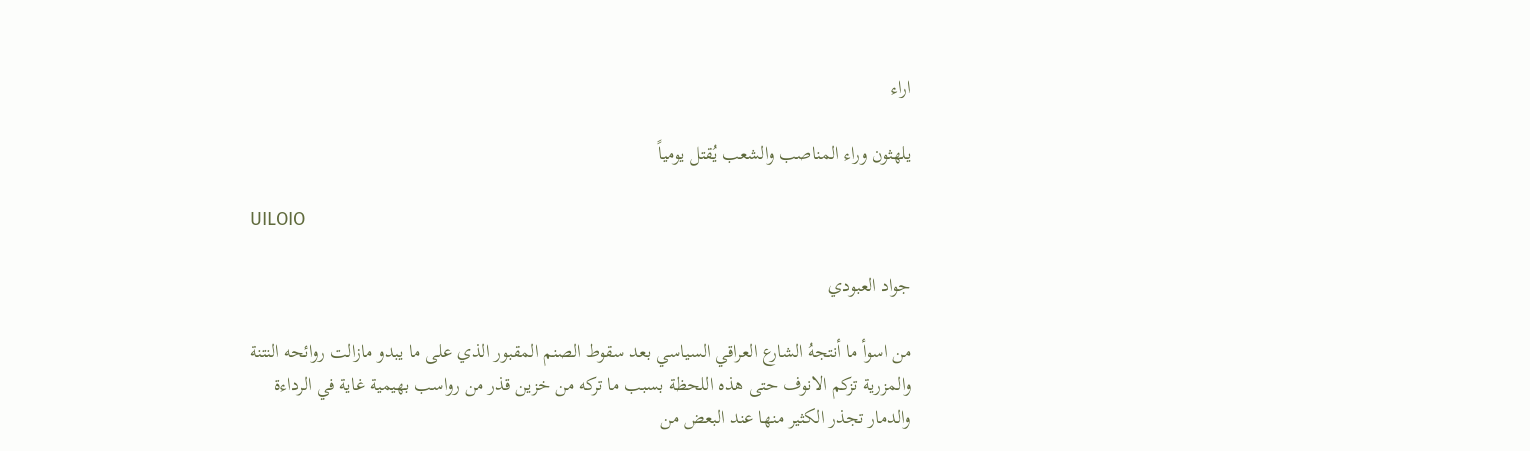اراء

يلهثون وراء المناصب والشعب يُقتل يومياً

UILOIO

جواد العبودي

من اسوأ ما أنتجهُ الشارع العراقي السياسي بعد سقوط الصنم المقبور الذي على ما يبدو مازالت روائحه النتنة والمزرية تزكم الانوف حتى هذه اللحظة بسبب ما تركه من خزين قذر من رواسب بهيمية غاية في الرداءة والدمار تجذر الكثير منها عند البعض من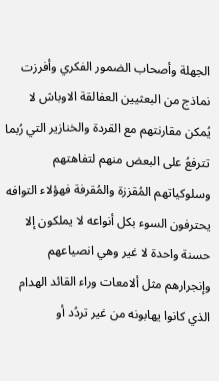الجهلة وأصحاب الضمور الفكري وأفرزت نماذج من البعثيين العفالقة الاوباش لا يُمكن مقارنتهم مع القردة والخنازير التي رُبما تترفعُ على البعض منهم لتفاهتهم وسلوكياتهم المُقززة والمُقرفة فهؤلاء التوافه يحترفون السوء بكل أنواعه لا يملكون إلا حسنة واحدة لا غير وهي انصياعهم وإنجرارهم مثل ألامعات وراء القائد الهدام الذي كانوا يهابونه من غير تردُد أو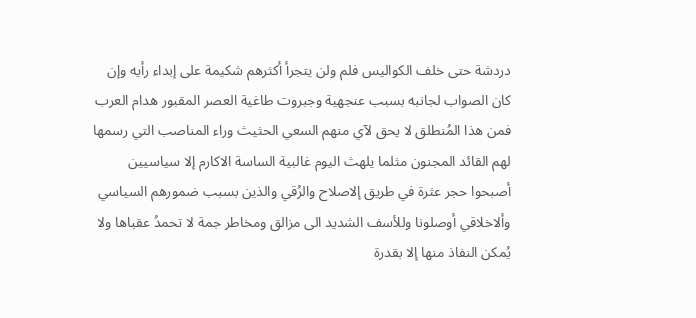دردشة حتى خلف الكواليس فلم ولن يتجرأ أكثرهم شكيمة على إبداء رأيه وإن كان الصواب لجانبه بسبب عنجهية وجبروت طاغية العصر المقبور هدام العرب فمن هذا المُنطلق لا يحق لآي منهم السعي الحثيث وراء المناصب التي رسمها لهم القائد المجنون مثلما يلهث اليوم غالبية الساسة الاكارم إلا سياسيين أصبحوا حجر عثرة في طريق إلاصلاح والرُقي والذين بسبب ضمورهم السياسي وألاخلاقي أوصلونا وللأسف الشديد الى مزالق ومخاطر جمة لا تحمدُ عقباها ولا يُمكن النفاذ منها إلا بقدرة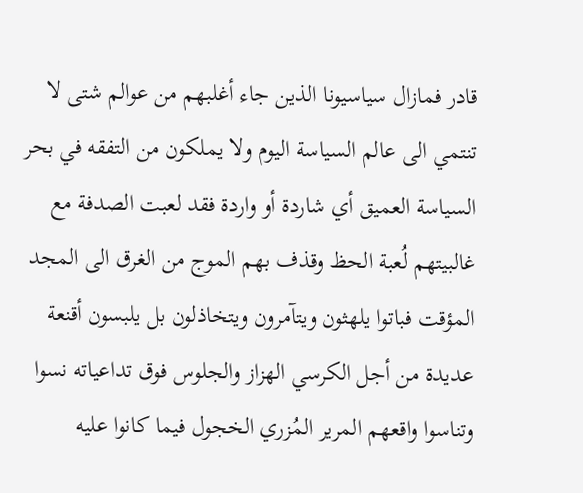قادر فمازال سياسيونا الذين جاء أغلبهم من عوالم شتى لا تنتمي الى عالم السياسة اليوم ولا يملكون من التفقه في بحر السياسة العميق أي شاردة أو واردة فقد لعبت الصدفة مع غالبيتهم لُعبة الحظ وقذف بهم الموج من الغرق الى المجد المؤقت فباتوا يلهثون ويتآمرون ويتخاذلون بل يلبسون أقنعة عديدة من أجل الكرسي الهزاز والجلوس فوق تداعياته نسوا وتناسوا واقعهم المرير المُزري الخجول فيما كانوا عليه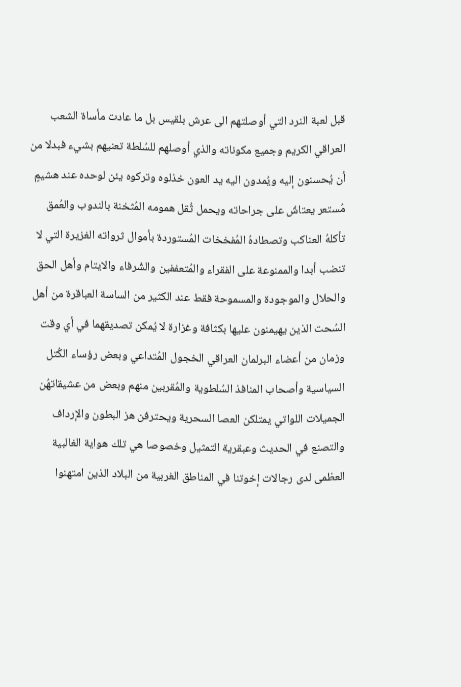قبل لعبة النرد التي أوصلتهم الى عرش بلقيس بل ما عادت مأساة الشعب العراقي الكريم وجميع مكوناته والذي أوصلهم للسُلطة تعنيهم بشيء فبدلا من أن يُحسنون إليه ويُمدون اليه يد العون خذلوه وتركوه يئن لوحده عند هشيمٍ مُستعر يعتاشُ على جراحاته ويحمل ثُقل همومه المُثخنة بالندوب والعُمق تأكلهُ العناكب وتصطادهُ المُفخخات المُستوردة بأموال ثرواته الغزيرة التي لا تنضب أبدا والممنوعة على الفقراء والمُتعففين والشُرفاء والايتام وأهل الحق والحلال والموجودة والمسموحة فقط عند الكثير من الساسة العباقرة من أهل السُحت الذين يهيمنون عليها بكثافة وغزارة لا يُمكن تصديقهما في أي وقت وزمان من أعضاء البرلمان العراقي الخجول المُتداعي وبعض رؤساء الكُتل السياسية وأصحاب المنافذ السُلطوية والمُقربين منهم وبعض من عشيقاتهُن الجميلات اللواتي يمتلكن العصا السحرية ويحترفن هز البطون والإرداف والتصنع في الحديث وعبقرية التمثيل وخصوصا هي تلك هواية الغالبية العظمى لدى رجالات إخوتنا في المناطق الغربية من البلاد الذين امتهنوا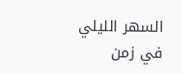السهر الليلي في زمن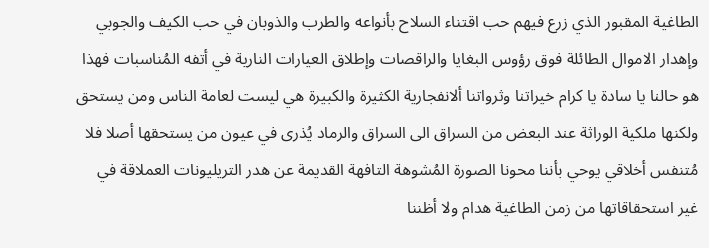الطاغية المقبور الذي زرع فيهم حب اقتناء السلاح بأنواعه والطرب والذوبان في حب الكيف والجوبي وإهدار الاموال الطائلة فوق رؤوس البغايا والراقصات وإطلاق العيارات النارية في أتفه المُناسبات فهذا هو حالنا يا سادة يا كرام خيراتنا وثرواتنا ألانفجارية الكثيرة والكبيرة هي ليست لعامة الناس ومن يستحق ولكنها ملكية الوراثة عند البعض من السراق الى السراق والرماد يُذرى في عيون من يستحقها أصلا فلا مُتنفس أخلاقي يوحي بأننا محونا الصورة المُشوهة التافهة القديمة عن هدر التريليونات العملاقة في غير استحقاقاتها من زمن الطاغية هدام ولا أظننا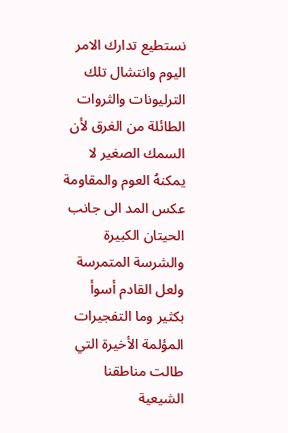نستطيع تدارك الامر اليوم وانتشال تلك الترليونات والثروات الطائلة من الغرق لأن السمك الصغير لا يمكنهُ العوم والمقاومة عكس المد الى جانب الحيتان الكبيرة والشرسة المتمرسة ولعل القادم أسوأ بكثير وما التفجيرات المؤلمة الأخيرة التي طالت مناطقنا الشيعية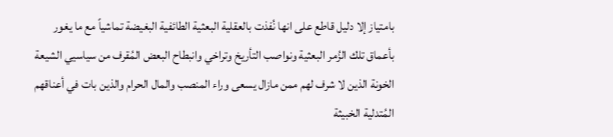بامتياز إلا دليل قاطع على انها نُفذت بالعقلية البعثية الطائفية البغيضة تماشياً مع ما يغور بأعماق تلك الزُمر البعثية ونواصب التأريخ وتراخي وانبطاح البعض المُقرف من سياسيي الشيعة الخونة الذين لا شرف لهم ممن مازال يسعى وراء المنصب والمال الحرام والذين بات في أعناقهم المُتدلية الخبيثة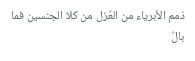ذمم الأبرياء من العُزل من كلا الجنسين فما بالُ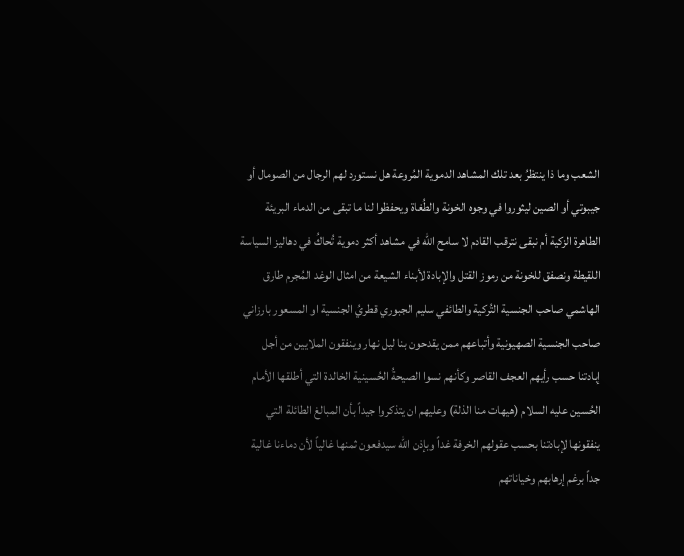الشعب وما ذا ينتظرُ بعد تلك المشاهد الدموية المُروعة هل نستورد لهم الرجال من الصومال أو جيبوتي أو الصين ليثوروا في وجوه الخونة والطُغاة ويحفظوا لنا ما تبقى من الدماء البريئة الطاهرة الزكية أم نبقى نترقب القادم لا سامح الله في مشاهد أكثر دموية تُحاكُ في دهاليز السياسة اللقيطة ونصفق للخونة من رموز القتل والإبادة لأبناء الشيعة من امثال الوغد المُجرم طارق الهاشمي صاحب الجنسية التُركية والطائفي سليم الجبوري قطريُ الجنسية او المسعور بارزاني صاحب الجنسية الصهيونية وأتباعهم ممن يقدحون بنا ليل نهار وينفقون الملايين من أجل إبادتنا حسب رأيهم العجف القاصر وكأنهم نسوا الصيحةُ الحُسينية الخالدة التي أطلقها الأمام الحُسين عليه السلام (هيهات منا الذلة) وعليهم ان يتذكروا جيداً بأن المبالغ الطائلة التي ينفقونها لإبادتنا بحسب عقولهم الخرفة غداً وبإذن الله سيدفعون ثمنها غالياً لأن دماءنا غالية جداً برغم إرهابهم وخياناتهم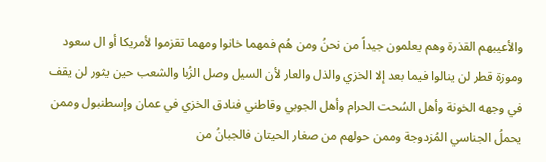والأعيبهم القذرة وهم يعلمون جيداً من نحنُ ومن هُم فمهما خانوا ومهما تقزموا لأمريكا أو ال سعود وموزة قطر لن ينالوا فيما بعد إلا الخزي والذل والعار لأن السيل وصل الزُبا والشعب حين يثور لن يقف في وجهه الخونة وأهل السُحت الحرام وأهل الجوبي وقاطني فنادق الخزي في عمان وإسطنبول وممن يحملُ الجناسي المُزدوجة وممن حولهم من صغار الحيتان فالجبانُ من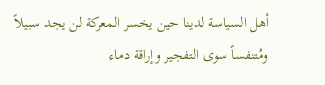أهل السياسة لدينا حين يخسر المعركة لن يجد سبيلاً ومُتنفساً سوى التفجير وإراقة دماء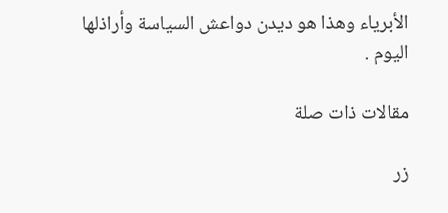الأبرياء وهذا هو ديدن دواعش السياسة وأراذلها اليوم .

مقالات ذات صلة

زر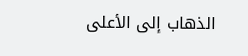الذهاب إلى الأعلى